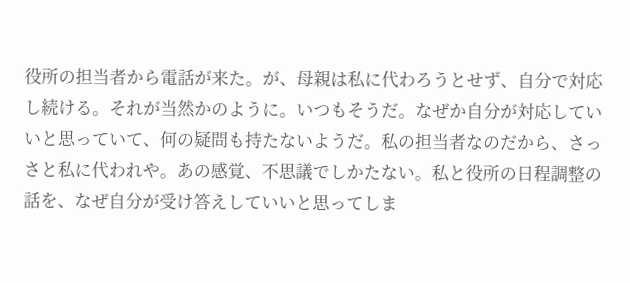役所の担当者から電話が来た。が、母親は私に代わろうとせず、自分で対応し続ける。それが当然かのように。いつもそうだ。なぜか自分が対応していいと思っていて、何の疑問も持たないようだ。私の担当者なのだから、さっさと私に代われや。あの感覚、不思議でしかたない。私と役所の日程調整の話を、なぜ自分が受け答えしていいと思ってしま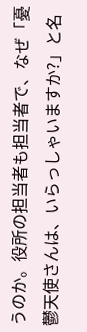うのか。役所の担当者も担当者で、なぜ「憂鬱天使さんは、いらっしゃいますか?」と名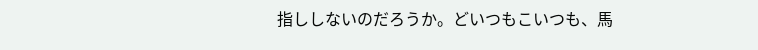指ししないのだろうか。どいつもこいつも、馬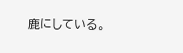鹿にしている。